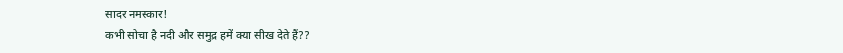सादर नमस्कार!
कभी सोचा है नदी और समुद्र हमें क्या सीख देते हैं??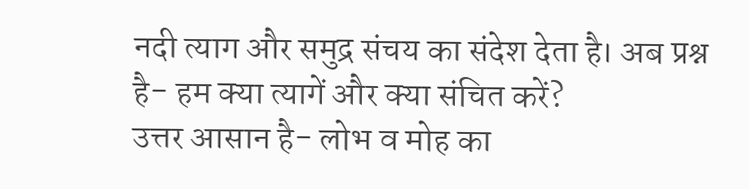नदी त्याग और समुद्र संचय का संदेश देता है। अब प्रश्न है- हम क्या त्यागें और क्या संचित करें?
उत्तर आसान है- लोभ व मोह का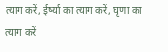त्याग करें, ईर्ष्या का त्याग करें, घृणा का त्याग करें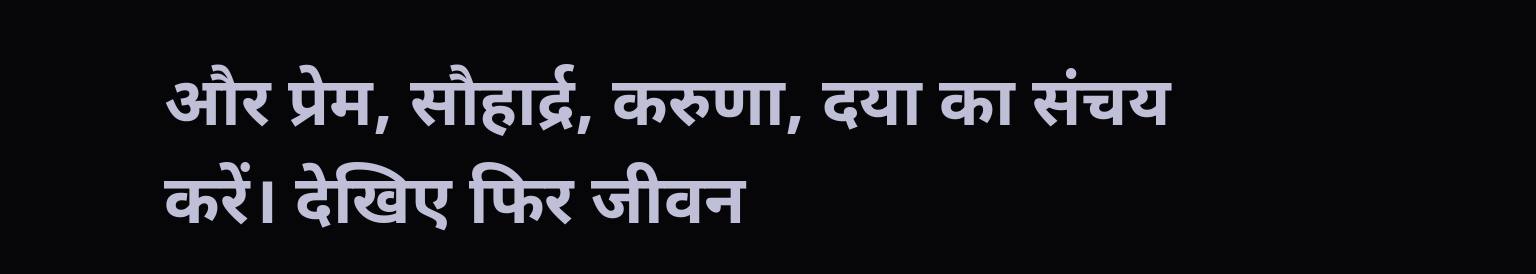और प्रेम, सौहार्द्र, करुणा, दया का संचय करें। देखिए फिर जीवन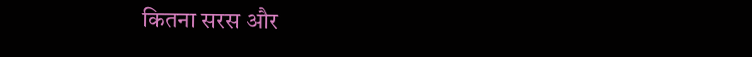कितना सरस और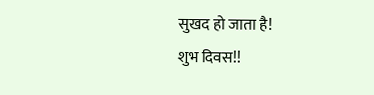सुखद हो जाता है!
शुभ दिवस!!